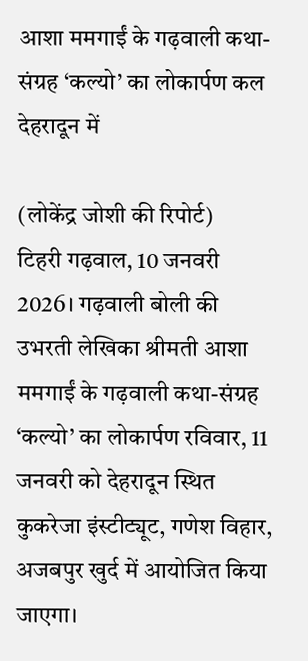आशा ममगाईं के गढ़वाली कथा-संग्रह ‘कल्यो’ का लोकार्पण कल देहरादून में

(लोकेंद्र जोशी की रिपोर्ट)
टिहरी गढ़वाल, 10 जनवरी 2026। गढ़वाली बोली की उभरती लेखिका श्रीमती आशा ममगाईं के गढ़वाली कथा-संग्रह ‘कल्यो’ का लोकार्पण रविवार, 11 जनवरी को देहरादून स्थित कुकरेजा इंस्टीट्यूट, गणेश विहार, अजबपुर खुर्द में आयोजित किया जाएगा।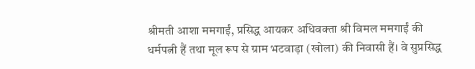श्रीमती आशा ममगाईं, प्रसिद्ध आयकर अधिवक्ता श्री विमल ममगाईं की धर्मपत्नी हैं तथा मूल रूप से ग्राम भटवाड़ा (खोला) की निवासी हैं। वे सुप्रसिद्ध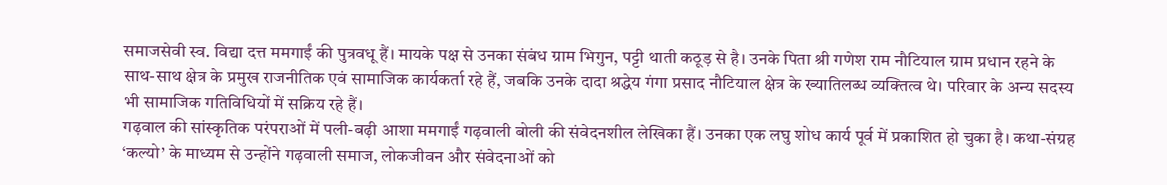समाजसेवी स्व. विद्या दत्त ममगाईं की पुत्रवधू हैं। मायके पक्ष से उनका संबंध ग्राम भिगुन, पट्टी थाती कठूड़ से है। उनके पिता श्री गणेश राम नौटियाल ग्राम प्रधान रहने के साथ-साथ क्षेत्र के प्रमुख राजनीतिक एवं सामाजिक कार्यकर्ता रहे हैं, जबकि उनके दादा श्रद्धेय गंगा प्रसाद नौटियाल क्षेत्र के ख्यातिलब्ध व्यक्तित्व थे। परिवार के अन्य सदस्य भी सामाजिक गतिविधियों में सक्रिय रहे हैं।
गढ़वाल की सांस्कृतिक परंपराओं में पली-बढ़ी आशा ममगाईं गढ़वाली बोली की संवेदनशील लेखिका हैं। उनका एक लघु शोध कार्य पूर्व में प्रकाशित हो चुका है। कथा-संग्रह ‘कल्यो’ के माध्यम से उन्होंने गढ़वाली समाज, लोकजीवन और संवेदनाओं को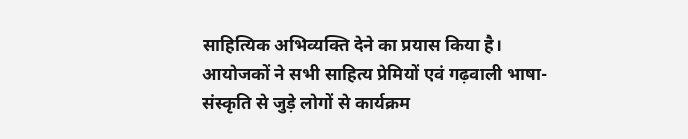साहित्यिक अभिव्यक्ति देने का प्रयास किया है।
आयोजकों ने सभी साहित्य प्रेमियों एवं गढ़वाली भाषा-संस्कृति से जुड़े लोगों से कार्यक्रम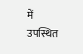में उपस्थित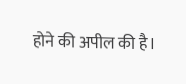होने की अपील की है।